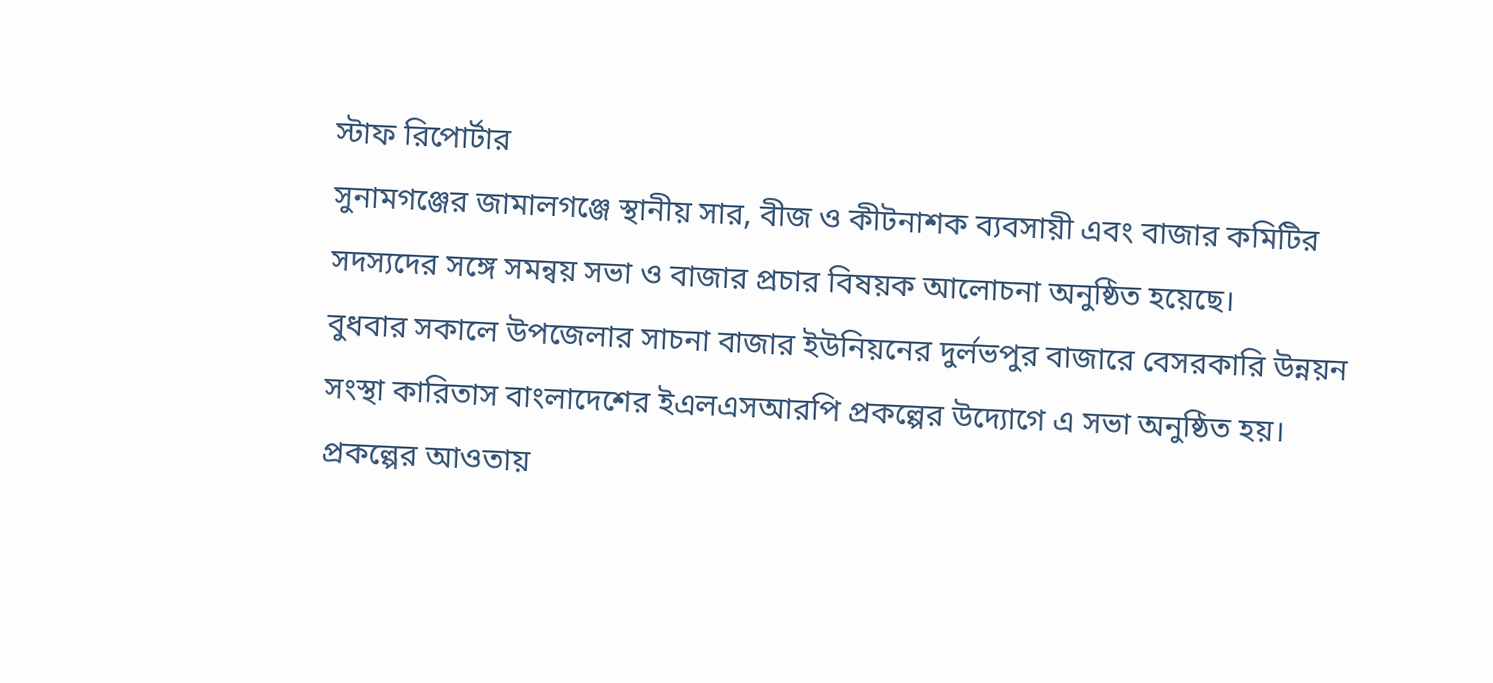স্টাফ রিপোর্টার
সুনামগঞ্জের জামালগঞ্জে স্থানীয় সার, বীজ ও কীটনাশক ব্যবসায়ী এবং বাজার কমিটির সদস্যদের সঙ্গে সমন্বয় সভা ও বাজার প্রচার বিষয়ক আলোচনা অনুষ্ঠিত হয়েছে।
বুধবার সকালে উপজেলার সাচনা বাজার ইউনিয়নের দুর্লভপুর বাজারে বেসরকারি উন্নয়ন সংস্থা কারিতাস বাংলাদেশের ইএলএসআরপি প্রকল্পের উদ্যোগে এ সভা অনুষ্ঠিত হয়। প্রকল্পের আওতায়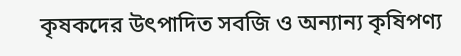কৃষকদের উৎপাদিত সবজি ও অন্যান্য কৃষিপণ্য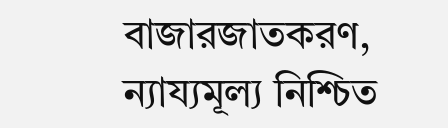বাজারজাতকরণ, ন্যায্যমূল্য নিশ্চিত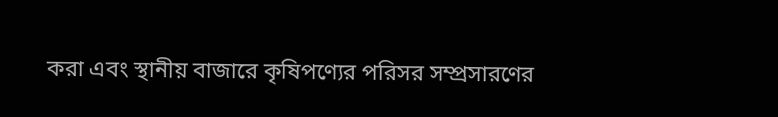করা এবং স্থানীয় বাজারে কৃষিপণ্যের পরিসর সম্প্রসারণের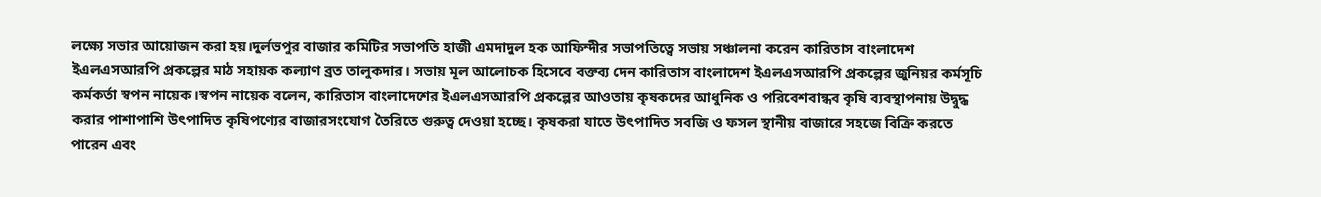লক্ষ্যে সভার আয়োজন করা হয়।দুর্লভপুর বাজার কমিটির সভাপতি হাজী এমদাদুল হক আফিন্দীর সভাপতিত্বে সভায় সঞ্চালনা করেন কারিতাস বাংলাদেশ ইএলএসআরপি প্রকল্পের মাঠ সহায়ক কল্যাণ ব্রত তালুকদার। সভায় মূল আলোচক হিসেবে বক্তব্য দেন কারিতাস বাংলাদেশ ইএলএসআরপি প্রকল্পের জুনিয়র কর্মসূচি কর্মকর্তা স্বপন নায়েক।স্বপন নায়েক বলেন, কারিতাস বাংলাদেশের ইএলএসআরপি প্রকল্পের আওতায় কৃষকদের আধুনিক ও পরিবেশবান্ধব কৃষি ব্যবস্থাপনায় উদ্বুদ্ধ করার পাশাপাশি উৎপাদিত কৃষিপণ্যের বাজারসংযোগ তৈরিতে গুরুত্ব দেওয়া হচ্ছে। কৃষকরা যাতে উৎপাদিত সবজি ও ফসল স্থানীয় বাজারে সহজে বিক্রি করতে পারেন এবং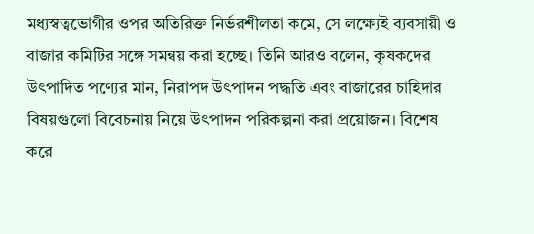মধ্যস্বত্বভোগীর ওপর অতিরিক্ত নির্ভরশীলতা কমে, সে লক্ষ্যেই ব্যবসায়ী ও বাজার কমিটির সঙ্গে সমন্বয় করা হচ্ছে। তিনি আরও বলেন, কৃষকদের উৎপাদিত পণ্যের মান, নিরাপদ উৎপাদন পদ্ধতি এবং বাজারের চাহিদার বিষয়গুলো বিবেচনায় নিয়ে উৎপাদন পরিকল্পনা করা প্রয়োজন। বিশেষ করে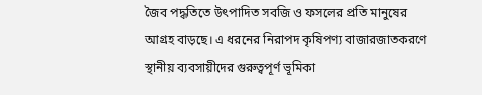জৈব পদ্ধতিতে উৎপাদিত সবজি ও ফসলের প্রতি মানুষের আগ্রহ বাড়ছে। এ ধরনের নিরাপদ কৃষিপণ্য বাজারজাতকরণে স্থানীয় ব্যবসায়ীদের গুরুত্বপূর্ণ ভূমিকা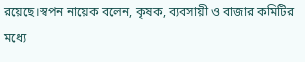রয়েছে।স্বপন নায়েক বলেন, কৃষক, ব্যবসায়ী ও বাজার কমিটির মধ্যে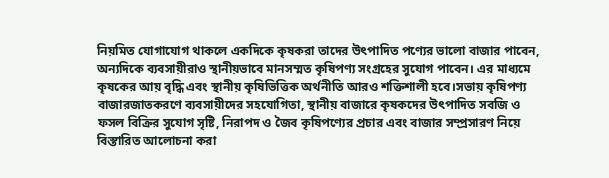নিয়মিত যোগাযোগ থাকলে একদিকে কৃষকরা তাদের উৎপাদিত পণ্যের ভালো বাজার পাবেন, অন্যদিকে ব্যবসায়ীরাও স্থানীয়ভাবে মানসম্মত কৃষিপণ্য সংগ্রহের সুযোগ পাবেন। এর মাধ্যমে কৃষকের আয় বৃদ্ধি এবং স্থানীয় কৃষিভিত্তিক অর্থনীতি আরও শক্তিশালী হবে।সভায় কৃষিপণ্য বাজারজাতকরণে ব্যবসায়ীদের সহযোগিতা, স্থানীয় বাজারে কৃষকদের উৎপাদিত সবজি ও ফসল বিক্রির সুযোগ সৃষ্টি, নিরাপদ ও জৈব কৃষিপণ্যের প্রচার এবং বাজার সম্প্রসারণ নিয়ে বিস্তারিত আলোচনা করা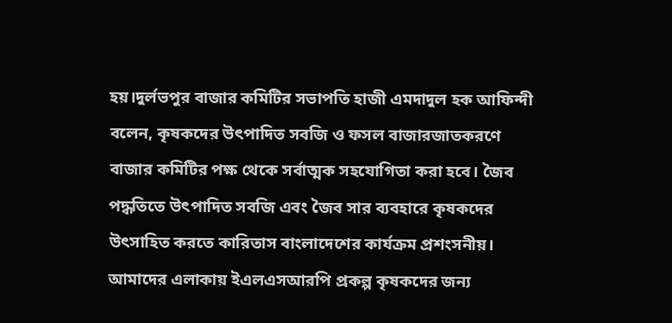হয়।দুর্লভপুর বাজার কমিটির সভাপতি হাজী এমদাদুল হক আফিন্দী বলেন, কৃষকদের উৎপাদিত সবজি ও ফসল বাজারজাতকরণে বাজার কমিটির পক্ষ থেকে সর্বাত্মক সহযোগিতা করা হবে। জৈব পদ্ধতিতে উৎপাদিত সবজি এবং জৈব সার ব্যবহারে কৃষকদের উৎসাহিত করতে কারিতাস বাংলাদেশের কার্যক্রম প্রশংসনীয়। আমাদের এলাকায় ইএলএসআরপি প্রকল্প কৃষকদের জন্য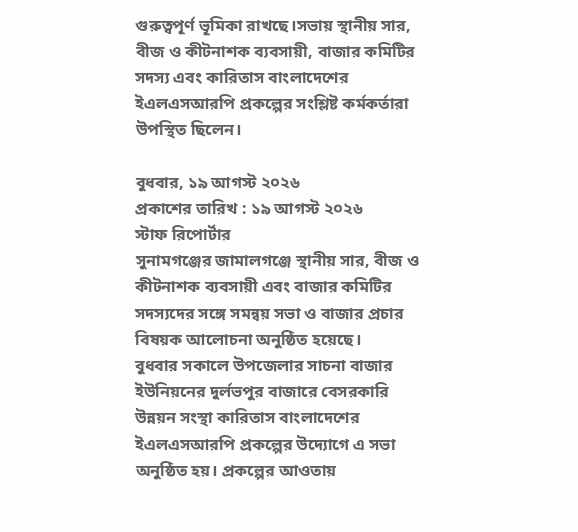গুরুত্বপূর্ণ ভূমিকা রাখছে।সভায় স্থানীয় সার, বীজ ও কীটনাশক ব্যবসায়ী, বাজার কমিটির সদস্য এবং কারিতাস বাংলাদেশের ইএলএসআরপি প্রকল্পের সংশ্লিষ্ট কর্মকর্তারা উপস্থিত ছিলেন।

বুধবার, ১৯ আগস্ট ২০২৬
প্রকাশের তারিখ : ১৯ আগস্ট ২০২৬
স্টাফ রিপোর্টার
সুনামগঞ্জের জামালগঞ্জে স্থানীয় সার, বীজ ও কীটনাশক ব্যবসায়ী এবং বাজার কমিটির সদস্যদের সঙ্গে সমন্বয় সভা ও বাজার প্রচার বিষয়ক আলোচনা অনুষ্ঠিত হয়েছে।
বুধবার সকালে উপজেলার সাচনা বাজার ইউনিয়নের দুর্লভপুর বাজারে বেসরকারি উন্নয়ন সংস্থা কারিতাস বাংলাদেশের ইএলএসআরপি প্রকল্পের উদ্যোগে এ সভা অনুষ্ঠিত হয়। প্রকল্পের আওতায়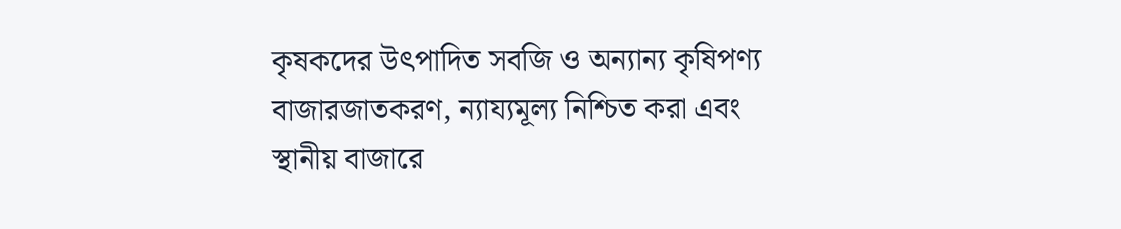কৃষকদের উৎপাদিত সবজি ও অন্যান্য কৃষিপণ্য বাজারজাতকরণ, ন্যায্যমূল্য নিশ্চিত করা এবং স্থানীয় বাজারে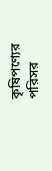কৃষিপণ্যের পরিসর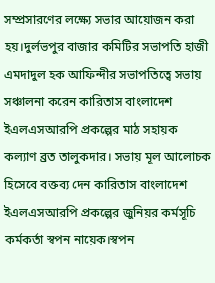সম্প্রসারণের লক্ষ্যে সভার আয়োজন করা হয়।দুর্লভপুর বাজার কমিটির সভাপতি হাজী এমদাদুল হক আফিন্দীর সভাপতিত্বে সভায় সঞ্চালনা করেন কারিতাস বাংলাদেশ ইএলএসআরপি প্রকল্পের মাঠ সহায়ক কল্যাণ ব্রত তালুকদার। সভায় মূল আলোচক হিসেবে বক্তব্য দেন কারিতাস বাংলাদেশ ইএলএসআরপি প্রকল্পের জুনিয়র কর্মসূচি কর্মকর্তা স্বপন নায়েক।স্বপন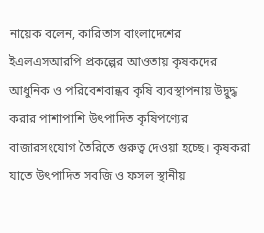নায়েক বলেন, কারিতাস বাংলাদেশের ইএলএসআরপি প্রকল্পের আওতায় কৃষকদের আধুনিক ও পরিবেশবান্ধব কৃষি ব্যবস্থাপনায় উদ্বুদ্ধ করার পাশাপাশি উৎপাদিত কৃষিপণ্যের বাজারসংযোগ তৈরিতে গুরুত্ব দেওয়া হচ্ছে। কৃষকরা যাতে উৎপাদিত সবজি ও ফসল স্থানীয়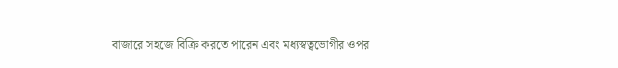বাজারে সহজে বিক্রি করতে পারেন এবং মধ্যস্বত্বভোগীর ওপর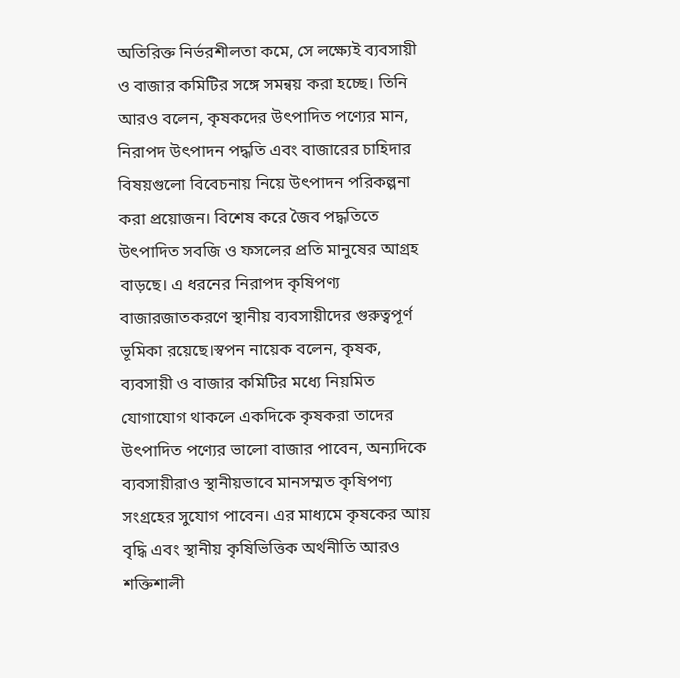অতিরিক্ত নির্ভরশীলতা কমে, সে লক্ষ্যেই ব্যবসায়ী ও বাজার কমিটির সঙ্গে সমন্বয় করা হচ্ছে। তিনি আরও বলেন, কৃষকদের উৎপাদিত পণ্যের মান, নিরাপদ উৎপাদন পদ্ধতি এবং বাজারের চাহিদার বিষয়গুলো বিবেচনায় নিয়ে উৎপাদন পরিকল্পনা করা প্রয়োজন। বিশেষ করে জৈব পদ্ধতিতে উৎপাদিত সবজি ও ফসলের প্রতি মানুষের আগ্রহ বাড়ছে। এ ধরনের নিরাপদ কৃষিপণ্য বাজারজাতকরণে স্থানীয় ব্যবসায়ীদের গুরুত্বপূর্ণ ভূমিকা রয়েছে।স্বপন নায়েক বলেন, কৃষক, ব্যবসায়ী ও বাজার কমিটির মধ্যে নিয়মিত যোগাযোগ থাকলে একদিকে কৃষকরা তাদের উৎপাদিত পণ্যের ভালো বাজার পাবেন, অন্যদিকে ব্যবসায়ীরাও স্থানীয়ভাবে মানসম্মত কৃষিপণ্য সংগ্রহের সুযোগ পাবেন। এর মাধ্যমে কৃষকের আয় বৃদ্ধি এবং স্থানীয় কৃষিভিত্তিক অর্থনীতি আরও শক্তিশালী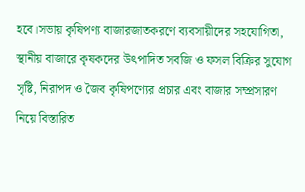হবে।সভায় কৃষিপণ্য বাজারজাতকরণে ব্যবসায়ীদের সহযোগিতা, স্থানীয় বাজারে কৃষকদের উৎপাদিত সবজি ও ফসল বিক্রির সুযোগ সৃষ্টি, নিরাপদ ও জৈব কৃষিপণ্যের প্রচার এবং বাজার সম্প্রসারণ নিয়ে বিস্তারিত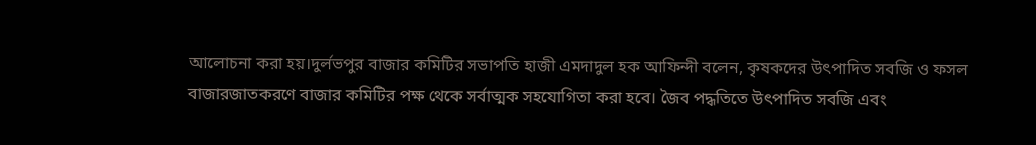আলোচনা করা হয়।দুর্লভপুর বাজার কমিটির সভাপতি হাজী এমদাদুল হক আফিন্দী বলেন, কৃষকদের উৎপাদিত সবজি ও ফসল বাজারজাতকরণে বাজার কমিটির পক্ষ থেকে সর্বাত্মক সহযোগিতা করা হবে। জৈব পদ্ধতিতে উৎপাদিত সবজি এবং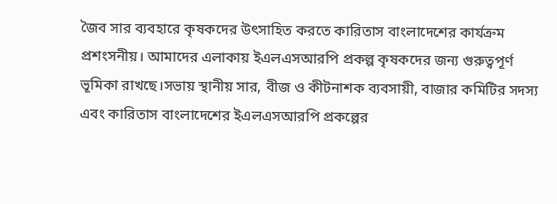জৈব সার ব্যবহারে কৃষকদের উৎসাহিত করতে কারিতাস বাংলাদেশের কার্যক্রম প্রশংসনীয়। আমাদের এলাকায় ইএলএসআরপি প্রকল্প কৃষকদের জন্য গুরুত্বপূর্ণ ভূমিকা রাখছে।সভায় স্থানীয় সার, বীজ ও কীটনাশক ব্যবসায়ী, বাজার কমিটির সদস্য এবং কারিতাস বাংলাদেশের ইএলএসআরপি প্রকল্পের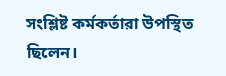সংশ্লিষ্ট কর্মকর্তারা উপস্থিত ছিলেন।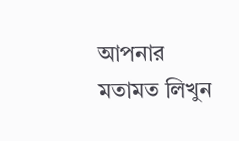আপনার মতামত লিখুন